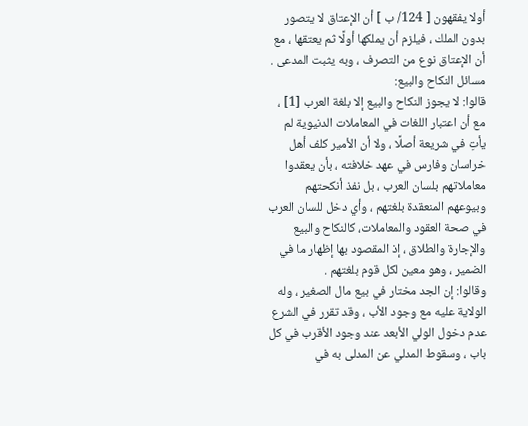أولا يفقهون [ 124/ ب ] أن الإعتاق لا يتصور بدون الملك ، فيلزم أن يملكها أولًا ثم يعتقها ، مع أن الإعتاق نوع من التصرف ، وبه يثبت المدعى .
مسائل النكاح والبيع:
قالوا: لا يجوز النكاح والبيع إلا بلغة العرب [1] ، مع أن اعتبار اللغات في المعاملات الدنيوية لم يأتِ في شريعة أصلًا ، ولا أن الأمير كلف أهل خراسان وفارس في عهد خلافته ، بأن يعقدوا معاملاتهم بلسان العرب ، بل نفذ أنكحتهم وبيوعهم المنعقدة بلغتهم ، وأي دخل للسان العرب في صحة العقود والمعاملات، كالنكاح والبيع والإجارة والطلاق ، إذ المقصود بها إظهار ما في الضمير ، وهو معين لكل قوم بلغتهم .
وقالوا: إن الجد مختار في بيع مال الصغير ، وله الولاية عليه مع وجود الأب ، وقد تقرر في الشرع عدم دخول الولي الأبعد عند وجود الأقرب في كل باب ، وسقوط المدلي عن المدلى به في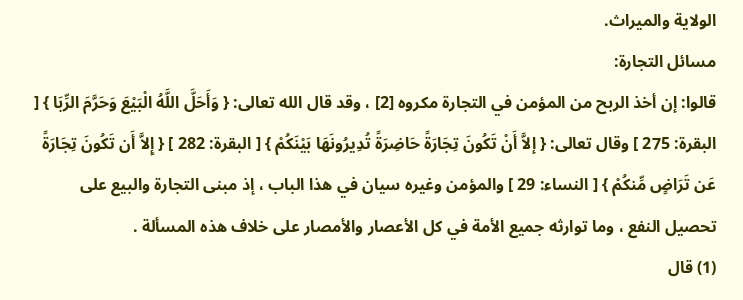الولاية والميراث.
مسائل التجارة:
قالوا: إن أخذ الربح من المؤمن في التجارة مكروه [2] ، وقد قال الله تعالى: { وَأَحَلَّ اللَّهُ الْبَيْعَ وَحَرَّمَ الرِّبَا } [ البقرة: 275 ] وقال تعالى: { إلاَّ أَنْ تَكُونَ تِجَارَةً حَاضِرَةً تُدِيرُونَهَا بَيْنَكُمْ } [ البقرة: 282 ] { إِلاَّ أَن تَكُونَ تِجَارَةً عَن تَرَاضٍ مِّنكُمْ } [ النساء: 29 ] والمؤمن وغيره سيان في هذا الباب ، إذ مبنى التجارة والبيع على تحصيل النفع ، وما توارثه جميع الأمة في كل الأعصار والأمصار على خلاف هذه المسألة .
(1) قال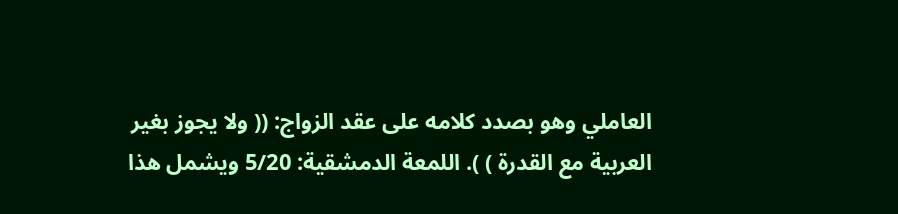العاملي وهو بصدد كلامه على عقد الزواج: (( ولا يجوز بغير العربية مع القدرة ) ). اللمعة الدمشقية: 5/20 ويشمل هذا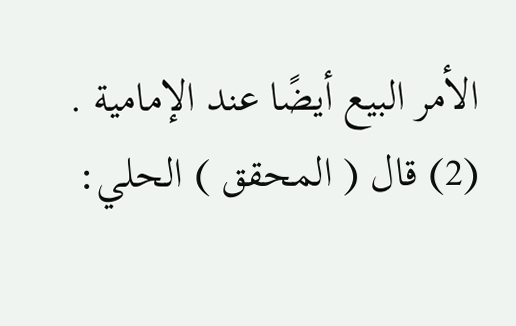الأمر البيع أيضًا عند الإمامية .
(2) قال ( المحقق ) الحلي: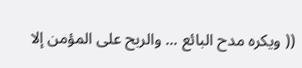(( ويكره مدح البائع ... والربح على المؤمن إلا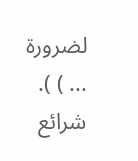لضرورة ... ) ). شرائع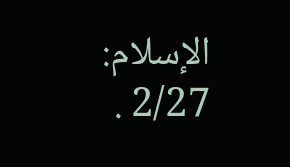الإسلام: 2/27 .